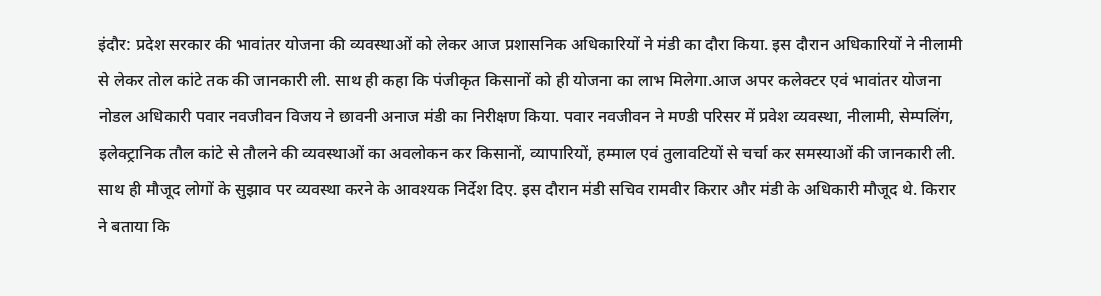इंदौर: प्रदेश सरकार की भावांतर योजना की व्यवस्थाओं को लेकर आज प्रशासनिक अधिकारियों ने मंडी का दौरा किया. इस दौरान अधिकारियों ने नीलामी से लेकर तोल कांटे तक की जानकारी ली. साथ ही कहा कि पंजीकृत किसानों को ही योजना का लाभ मिलेगा.आज अपर कलेक्टर एवं भावांतर योजना नोडल अधिकारी पवार नवजीवन विजय ने छावनी अनाज मंडी का निरीक्षण किया. पवार नवजीवन ने मण्डी परिसर में प्रवेश व्यवस्था, नीलामी, सेम्पलिंग, इलेक्ट्रानिक तौल कांटे से तौलने की व्यवस्थाओं का अवलोकन कर किसानों, व्यापारियों, हम्माल एवं तुलावटियों से चर्चा कर समस्याओं की जानकारी ली.
साथ ही मौजूद लोगों के सुझाव पर व्यवस्था करने के आवश्यक निर्देश दिए. इस दौरान मंडी सचिव रामवीर किरार और मंडी के अधिकारी मौजूद थे. किरार ने बताया कि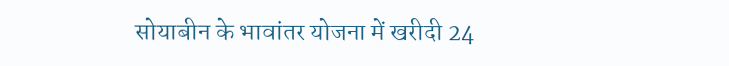सोयाबीन के भावांतर योजना में खरीदी 24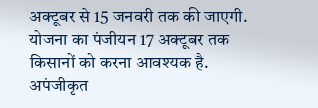अक्टूबर से 15 जनवरी तक की जाएगी. योजना का पंजीयन 17 अक्टूबर तक किसानों को करना आवश्यक है. अपंजीकृत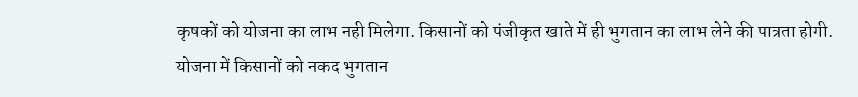कृषकों को योजना का लाभ नही मिलेगा. किसानों को पंजीकृत खाते में ही भुगतान का लाभ लेने की पात्रता होगी.
योजना में किसानों को नकद भुगतान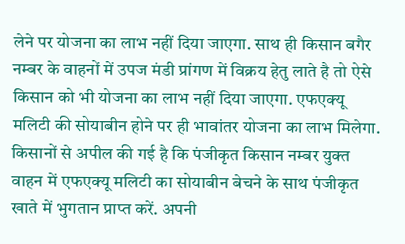लेने पर योजना का लाभ नहीं दिया जाएगा. साथ ही किसान बगैर नम्बर के वाहनों में उपज मंडी प्रांगण में विक्रय हेतु लाते है तो ऐसे किसान को भी योजना का लाभ नहीं दिया जाएगा. एफएक्यू मलिटी की सोयाबीन होने पर ही भावांतर योजना का लाभ मिलेगा. किसानों से अपील की गई है कि पंजीकृत किसान नम्बर युक्त वाहन में एफएक्यू मलिटी का सोयाबीन बेचने के साथ पंजीकृत खाते में भुगतान प्राप्त करें. अपनी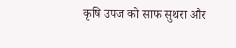कृषि उपज को साफ सुथरा और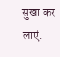सुखा कर लाएं.